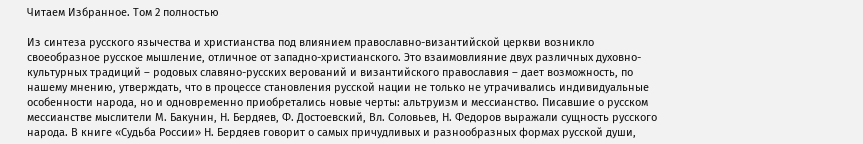Читаем Избранное. Том 2 полностью

Из синтеза русского язычества и христианства под влиянием православно-византийской церкви возникло своеобразное русское мышление, отличное от западно-христианского. Это взаимовлияние двух различных духовно-культурных традиций – родовых славяно-русских верований и византийского православия – дает возможность, по нашему мнению, утверждать, что в процессе становления русской нации не только не утрачивались индивидуальные особенности народа, но и одновременно приобретались новые черты: альтруизм и мессианство. Писавшие о русском мессианстве мыслители М. Бакунин, Н. Бердяев, Ф. Достоевский, Вл. Соловьев, Н. Федоров выражали сущность русского народа. В книге «Судьба России» Н. Бердяев говорит о самых причудливых и разнообразных формах русской души,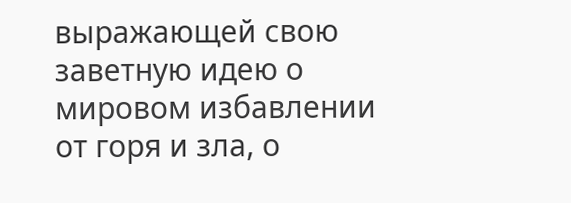выражающей свою заветную идею о мировом избавлении от горя и зла, о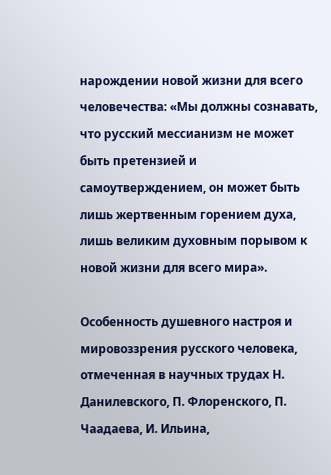нарождении новой жизни для всего человечества: «Мы должны сознавать, что русский мессианизм не может быть претензией и самоутверждением, он может быть лишь жертвенным горением духа, лишь великим духовным порывом к новой жизни для всего мира».

Особенность душевного настроя и мировоззрения русского человека, отмеченная в научных трудах Н. Данилевского, П. Флоренского, П. Чаадаева, И. Ильина,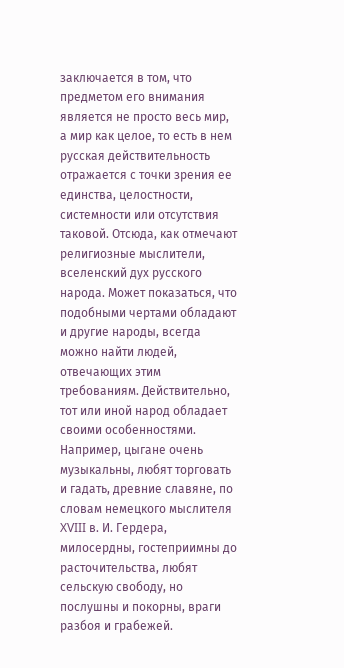заключается в том, что предметом его внимания является не просто весь мир, а мир как целое, то есть в нем русская действительность отражается с точки зрения ее единства, целостности, системности или отсутствия таковой. Отсюда, как отмечают религиозные мыслители, вселенский дух русского народа. Может показаться, что подобными чертами обладают и другие народы, всегда можно найти людей, отвечающих этим требованиям. Действительно, тот или иной народ обладает своими особенностями. Например, цыгане очень музыкальны, любят торговать и гадать, древние славяне, по словам немецкого мыслителя XVIII в. И. Гердера, милосердны, гостеприимны до расточительства, любят сельскую свободу, но послушны и покорны, враги разбоя и грабежей.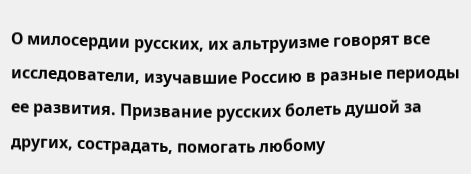О милосердии русских, их альтруизме говорят все исследователи, изучавшие Россию в разные периоды ее развития. Призвание русских болеть душой за других, сострадать, помогать любому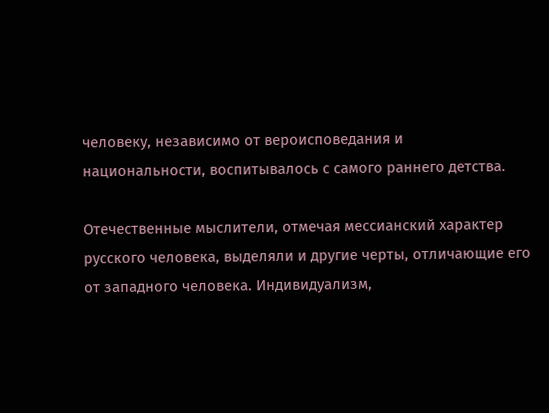человеку, независимо от вероисповедания и национальности, воспитывалось с самого раннего детства.

Отечественные мыслители, отмечая мессианский характер русского человека, выделяли и другие черты, отличающие его от западного человека. Индивидуализм,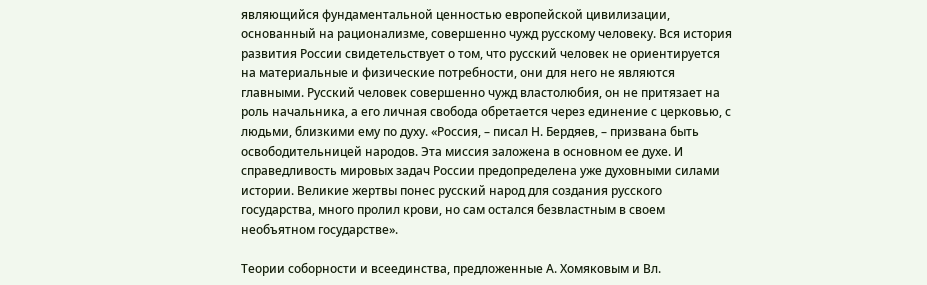являющийся фундаментальной ценностью европейской цивилизации, основанный на рационализме, совершенно чужд русскому человеку. Вся история развития России свидетельствует о том, что русский человек не ориентируется на материальные и физические потребности, они для него не являются главными. Русский человек совершенно чужд властолюбия, он не притязает на роль начальника, а его личная свобода обретается через единение с церковью, с людьми, близкими ему по духу. «Россия, – писал Н. Бердяев, – призвана быть освободительницей народов. Эта миссия заложена в основном ее духе. И справедливость мировых задач России предопределена уже духовными силами истории. Великие жертвы понес русский народ для создания русского государства, много пролил крови, но сам остался безвластным в своем необъятном государстве».

Теории соборности и всеединства, предложенные А. Хомяковым и Вл.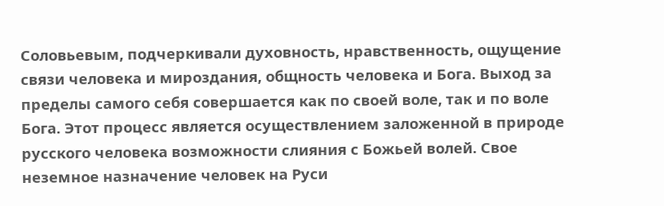Соловьевым, подчеркивали духовность, нравственность, ощущение связи человека и мироздания, общность человека и Бога. Выход за пределы самого себя совершается как по своей воле, так и по воле Бога. Этот процесс является осуществлением заложенной в природе русского человека возможности слияния с Божьей волей. Свое неземное назначение человек на Руси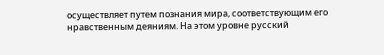осуществляет путем познания мира, соответствующим его нравственным деяниям. На этом уровне русский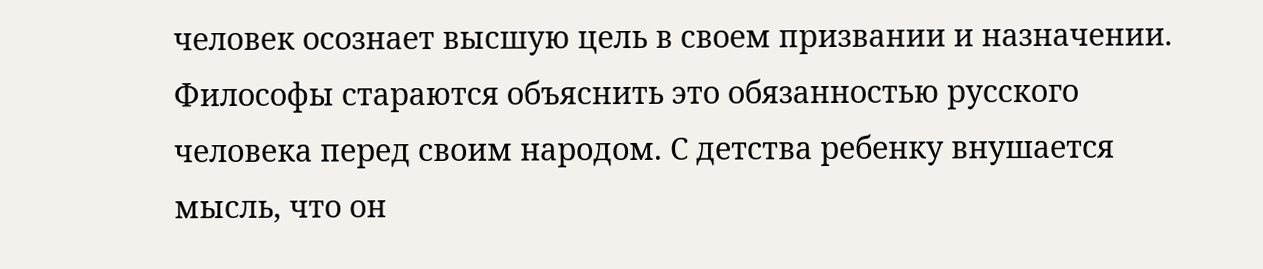человек осознает высшую цель в своем призвании и назначении. Философы стараются объяснить это обязанностью русского человека перед своим народом. С детства ребенку внушается мысль, что он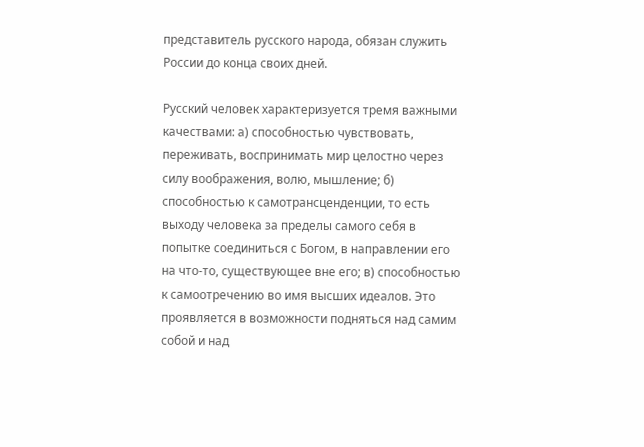представитель русского народа, обязан служить России до конца своих дней.

Русский человек характеризуется тремя важными качествами: а) способностью чувствовать, переживать, воспринимать мир целостно через силу воображения, волю, мышление; б) способностью к самотрансценденции, то есть выходу человека за пределы самого себя в попытке соединиться с Богом, в направлении его на что-то, существующее вне его; в) способностью к самоотречению во имя высших идеалов. Это проявляется в возможности подняться над самим собой и над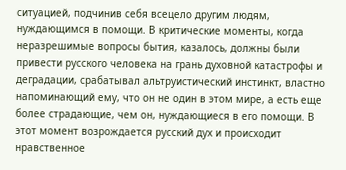ситуацией, подчинив себя всецело другим людям, нуждающимся в помощи. В критические моменты, когда неразрешимые вопросы бытия, казалось, должны были привести русского человека на грань духовной катастрофы и деградации, срабатывал альтруистический инстинкт, властно напоминающий ему, что он не один в этом мире, а есть еще более страдающие, чем он, нуждающиеся в его помощи. В этот момент возрождается русский дух и происходит нравственное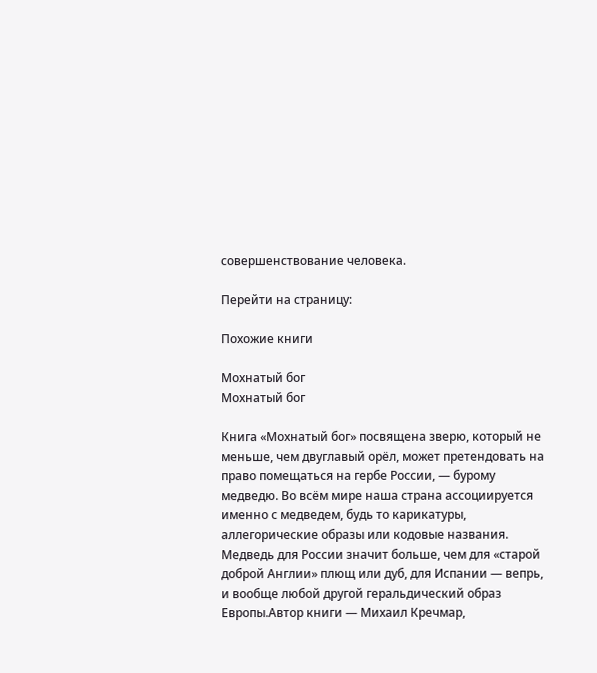совершенствование человека.

Перейти на страницу:

Похожие книги

Мохнатый бог
Мохнатый бог

Книга «Мохнатый бог» посвящена зверю, который не меньше, чем двуглавый орёл, может претендовать на право помещаться на гербе России, — бурому медведю. Во всём мире наша страна ассоциируется именно с медведем, будь то карикатуры, аллегорические образы или кодовые названия. Медведь для России значит больше, чем для «старой доброй Англии» плющ или дуб, для Испании — вепрь, и вообще любой другой геральдический образ Европы.Автор книги — Михаил Кречмар,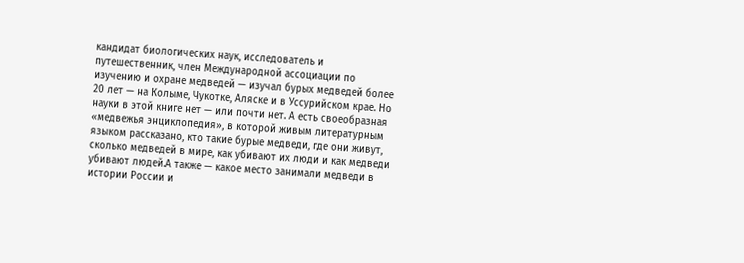кандидат биологических наук, исследователь и путешественник, член Международной ассоциации по изучению и охране медведей — изучал бурых медведей более 20 лет — на Колыме, Чукотке, Аляске и в Уссурийском крае. Но науки в этой книге нет — или почти нет. А есть своеобразная «медвежья энциклопедия», в которой живым литературным языком рассказано, кто такие бурые медведи, где они живут, сколько медведей в мире, как убивают их люди и как медведи убивают людей.А также — какое место занимали медведи в истории России и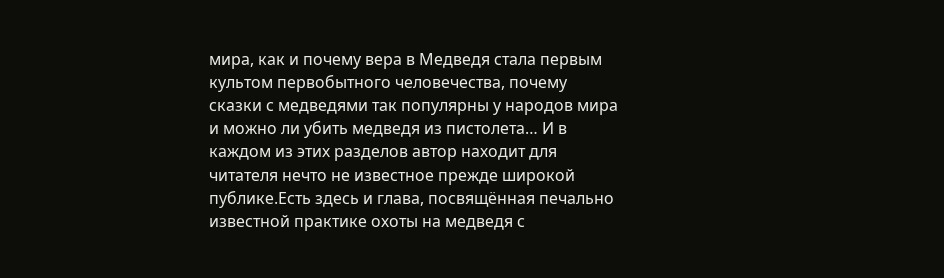мира, как и почему вера в Медведя стала первым культом первобытного человечества, почему сказки с медведями так популярны у народов мира и можно ли убить медведя из пистолета… И в каждом из этих разделов автор находит для читателя нечто не известное прежде широкой публике.Есть здесь и глава, посвящённая печально известной практике охоты на медведя с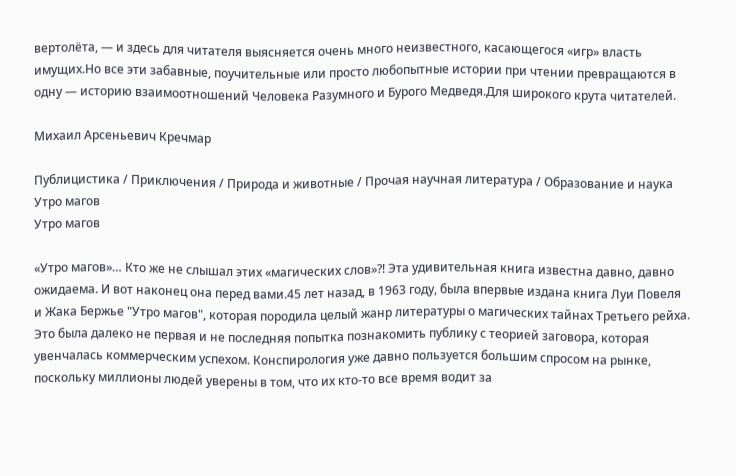вертолёта, — и здесь для читателя выясняется очень много неизвестного, касающегося «игр» власть имущих.Но все эти забавные, поучительные или просто любопытные истории при чтении превращаются в одну — историю взаимоотношений Человека Разумного и Бурого Медведя.Для широкого крута читателей.

Михаил Арсеньевич Кречмар

Публицистика / Приключения / Природа и животные / Прочая научная литература / Образование и наука
Утро магов
Утро магов

«Утро магов»… Кто же не слышал этих «магических слов»?! Эта удивительная книга известна давно, давно ожидаема. И вот наконец она перед вами.45 лет назад, в 1963 году, была впервые издана книга Луи Повеля и Жака Бержье "Утро магов", которая породила целый жанр литературы о магических тайнах Третьего рейха. Это была далеко не первая и не последняя попытка познакомить публику с теорией заговора, которая увенчалась коммерческим успехом. Конспирология уже давно пользуется большим спросом на рынке, поскольку миллионы людей уверены в том, что их кто-то все время водит за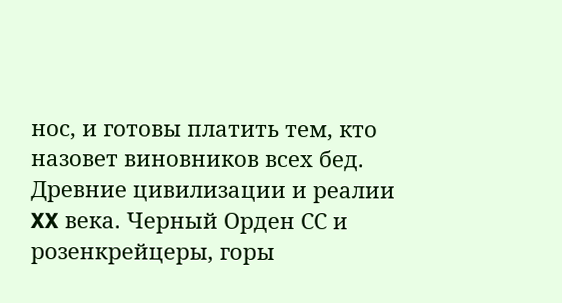нос, и готовы платить тем, кто назовет виновников всех бед. Древние цивилизации и реалии XX века. Черный Орден СС и розенкрейцеры, горы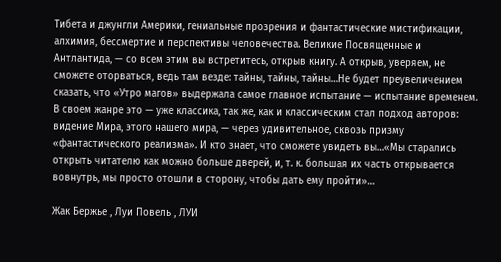Тибета и джунгли Америки, гениальные прозрения и фантастические мистификации, алхимия, бессмертие и перспективы человечества. Великие Посвященные и Антлантида, — со всем этим вы встретитесь, открыв книгу. А открыв, уверяем, не сможете оторваться, ведь там везде: тайны, тайны, тайны…Не будет преувеличением сказать, что «Утро магов» выдержала самое главное испытание — испытание временем. В своем жанре это — уже классика, так же, как и классическим стал подход авторов: видение Мира, этого нашего мира, — через удивительное, сквозь призму «фантастического реализма». И кто знает, что сможете увидеть вы…«Мы старались открыть читателю как можно больше дверей, и, т. к. большая их часть открывается вовнутрь, мы просто отошли в сторону, чтобы дать ему пройти»…

Жак Бержье , Луи Повель , ЛУИ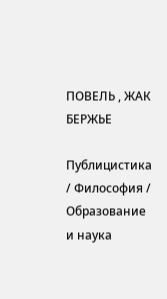ПОВЕЛЬ , ЖАК БЕРЖЬЕ

Публицистика / Философия / Образование и наука